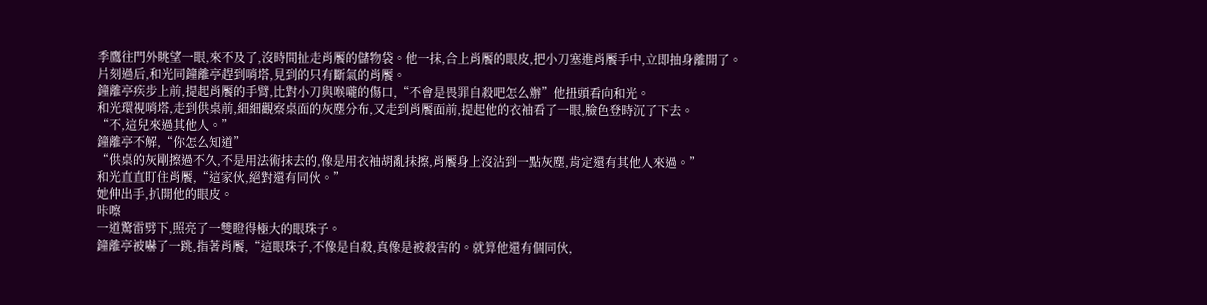季鷹往門外眺望一眼,來不及了,沒時間扯走肖饜的儲物袋。他一抹,合上肖饜的眼皮,把小刀塞進肖饜手中,立即抽身離開了。
片刻過后,和光同鐘離亭趕到哨塔,見到的只有斷氣的肖饜。
鐘離亭疾步上前,提起肖饜的手臂,比對小刀與喉嚨的傷口,“不會是畏罪自殺吧怎么辦”他扭頭看向和光。
和光環視哨塔,走到供桌前,細細觀察桌面的灰塵分布,又走到肖饜面前,提起他的衣袖看了一眼,臉色登時沉了下去。
“不,這兒來過其他人。”
鐘離亭不解,“你怎么知道”
“供桌的灰剛擦過不久,不是用法術抹去的,像是用衣袖胡亂抹擦,肖饜身上沒沾到一點灰塵,肯定還有其他人來過。”
和光直直盯住肖饜,“這家伙,絕對還有同伙。”
她伸出手,扒開他的眼皮。
咔嚓
一道驚雷劈下,照亮了一雙瞪得極大的眼珠子。
鐘離亭被嚇了一跳,指著肖饜,“這眼珠子,不像是自殺,真像是被殺害的。就算他還有個同伙,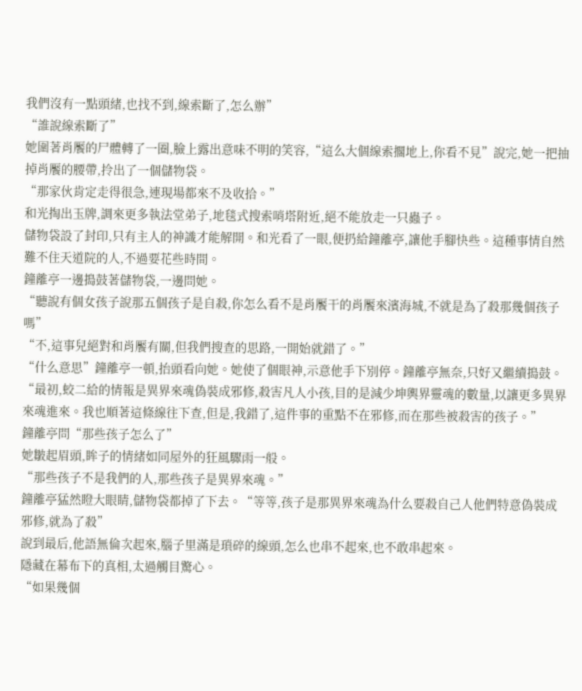我們沒有一點頭緒,也找不到,線索斷了,怎么辦”
“誰說線索斷了”
她圍著肖饜的尸體轉了一圈,臉上露出意味不明的笑容,“這么大個線索擱地上,你看不見”說完,她一把抽掉肖饜的腰帶,拎出了一個儲物袋。
“那家伙肯定走得很急,連現場都來不及收拾。”
和光掏出玉牌,調來更多執法堂弟子,地毯式搜索哨塔附近,絕不能放走一只蟲子。
儲物袋設了封印,只有主人的神識才能解開。和光看了一眼,便扔給鐘離亭,讓他手腳快些。這種事情自然難不住天道院的人,不過要花些時間。
鐘離亭一邊搗鼓著儲物袋,一邊問她。
“聽說有個女孩子說那五個孩子是自殺,你怎么看不是肖饜干的肖饜來濱海城,不就是為了殺那幾個孩子嗎”
“不,這事兒絕對和肖饜有關,但我們搜查的思路,一開始就錯了。”
“什么意思”鐘離亭一頓,抬頭看向她。她使了個眼神,示意他手下別停。鐘離亭無奈,只好又繼續搗鼓。
“最初,蛟二給的情報是異界來魂偽裝成邪修,殺害凡人小孩,目的是減少坤輿界靈魂的數量,以讓更多異界來魂進來。我也順著這條線往下查,但是,我錯了,這件事的重點不在邪修,而在那些被殺害的孩子。”
鐘離亭問“那些孩子怎么了”
她皺起眉頭,眸子的情緒如同屋外的狂風驟雨一般。
“那些孩子不是我們的人,那些孩子是異界來魂。”
鐘離亭猛然瞪大眼睛,儲物袋都掉了下去。“等等,孩子是那異界來魂為什么要殺自己人他們特意偽裝成邪修,就為了殺”
說到最后,他語無倫次起來,腦子里滿是瑣碎的線頭,怎么也串不起來,也不敢串起來。
隱藏在幕布下的真相,太過觸目驚心。
“如果幾個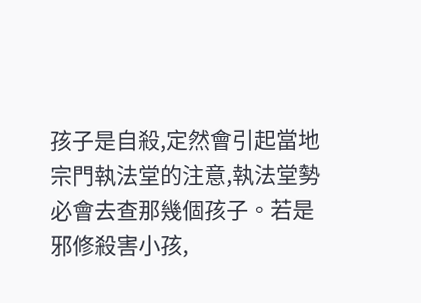孩子是自殺,定然會引起當地宗門執法堂的注意,執法堂勢必會去查那幾個孩子。若是邪修殺害小孩,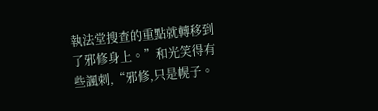執法堂搜查的重點就轉移到了邪修身上。”和光笑得有些諷刺,“邪修,只是幌子。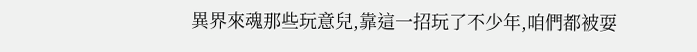異界來魂那些玩意兒,靠這一招玩了不少年,咱們都被耍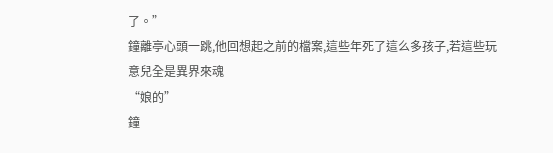了。”
鐘離亭心頭一跳,他回想起之前的檔案,這些年死了這么多孩子,若這些玩意兒全是異界來魂
“娘的”
鐘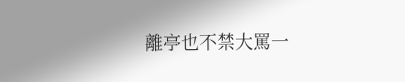離亭也不禁大罵一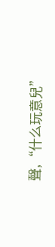聲,“什么玩意兒”